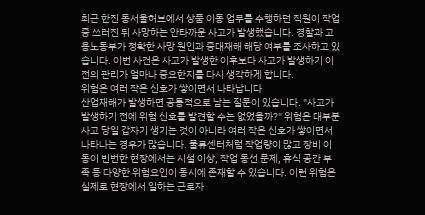최근 한진 동서울허브에서 상품 이동 업무를 수행하던 직원이 작업 중 쓰러진 뒤 사망하는 안타까운 사고가 발생했습니다. 경찰과 고용노동부가 정확한 사망 원인과 중대재해 해당 여부를 조사하고 있습니다. 이번 사건은 사고가 발생한 이후보다 사고가 발생하기 이전의 관리가 얼마나 중요한지를 다시 생각하게 합니다.
위험은 여러 작은 신호가 쌓이면서 나타납니다
산업재해가 발생하면 공통적으로 남는 질문이 있습니다. "사고가 발생하기 전에 위험 신호를 발견할 수는 없었을까?" 위험은 대부분 사고 당일 갑자기 생기는 것이 아니라 여러 작은 신호가 쌓이면서 나타나는 경우가 많습니다. 물류센터처럼 작업량이 많고 장비 이동이 빈번한 현장에서는 시설 이상, 작업 동선 문제, 휴식 공간 부족 등 다양한 위험요인이 동시에 존재할 수 있습니다. 이런 위험은 실제로 현장에서 일하는 근로자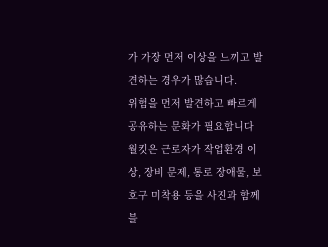가 가장 먼저 이상을 느끼고 발견하는 경우가 많습니다.
위험을 먼저 발견하고 빠르게 공유하는 문화가 필요합니다
월킷은 근로자가 작업환경 이상, 장비 문제, 통로 장애물, 보호구 미착용 등을 사진과 함께 블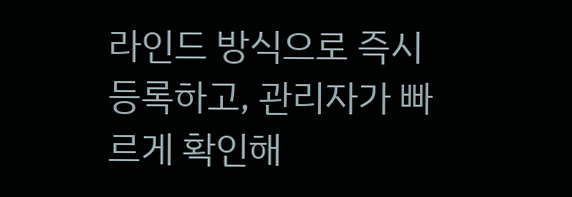라인드 방식으로 즉시 등록하고, 관리자가 빠르게 확인해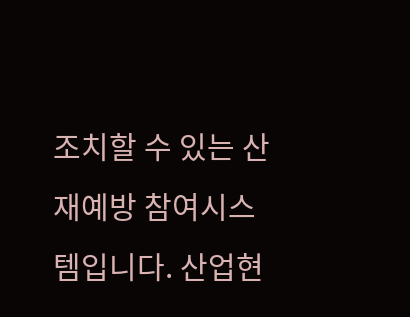조치할 수 있는 산재예방 참여시스템입니다. 산업현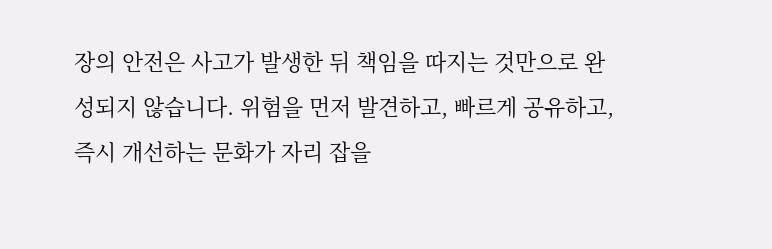장의 안전은 사고가 발생한 뒤 책임을 따지는 것만으로 완성되지 않습니다. 위험을 먼저 발견하고, 빠르게 공유하고, 즉시 개선하는 문화가 자리 잡을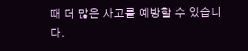때 더 많은 사고를 예방할 수 있습니다.